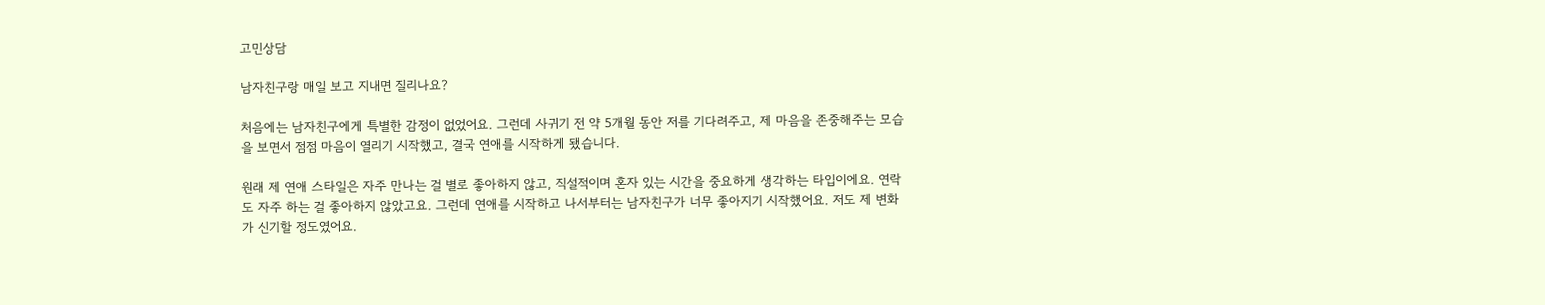고민상담

남자친구랑 매일 보고 지내면 질리나요?

처음에는 남자친구에게 특별한 감정이 없었어요. 그런데 사귀기 전 약 5개월 동안 저를 기다려주고, 제 마음을 존중해주는 모습을 보면서 점점 마음이 열리기 시작했고, 결국 연애를 시작하게 됐습니다.

원래 제 연애 스타일은 자주 만나는 걸 별로 좋아하지 않고, 직설적이며 혼자 있는 시간을 중요하게 생각하는 타입이에요. 연락도 자주 하는 걸 좋아하지 않았고요. 그런데 연애를 시작하고 나서부터는 남자친구가 너무 좋아지기 시작했어요. 저도 제 변화가 신기할 정도였어요.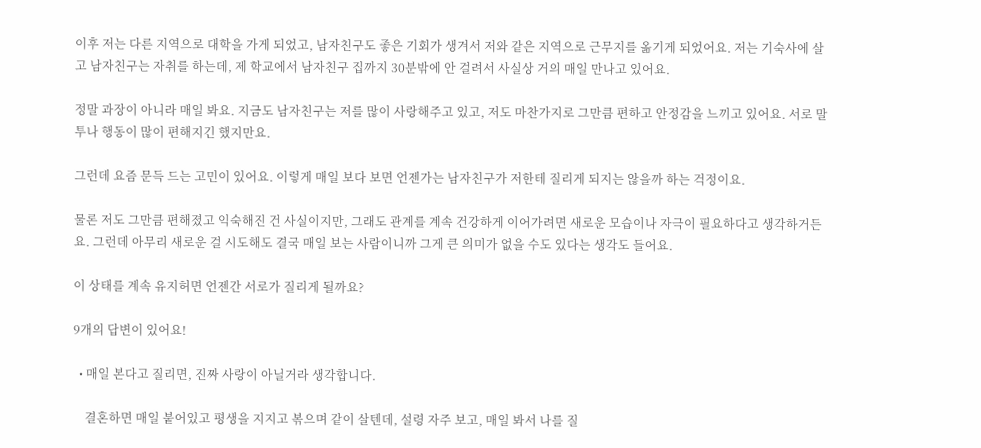이후 저는 다른 지역으로 대학을 가게 되었고, 남자친구도 좋은 기회가 생겨서 저와 같은 지역으로 근무지를 옮기게 되었어요. 저는 기숙사에 살고 남자친구는 자취를 하는데, 제 학교에서 남자친구 집까지 30분밖에 안 걸려서 사실상 거의 매일 만나고 있어요.

정말 과장이 아니라 매일 봐요. 지금도 남자친구는 저를 많이 사랑해주고 있고, 저도 마찬가지로 그만큼 편하고 안정감을 느끼고 있어요. 서로 말투나 행동이 많이 편해지긴 했지만요.

그런데 요즘 문득 드는 고민이 있어요. 이렇게 매일 보다 보면 언젠가는 남자친구가 저한테 질리게 되지는 않을까 하는 걱정이요.

물론 저도 그만큼 편해졌고 익숙해진 건 사실이지만, 그래도 관계를 계속 건강하게 이어가려면 새로운 모습이나 자극이 필요하다고 생각하거든요. 그런데 아무리 새로운 걸 시도해도 결국 매일 보는 사람이니까 그게 큰 의미가 없을 수도 있다는 생각도 들어요.

이 상태를 계속 유지허면 언젠간 서로가 질리게 될까요?

9개의 답변이 있어요!

  • 매일 본다고 질리면, 진짜 사랑이 아닐거라 생각합니다.

    결혼하면 매일 붙어있고 평생을 지지고 볶으며 같이 살텐데, 설령 자주 보고, 매일 봐서 나를 질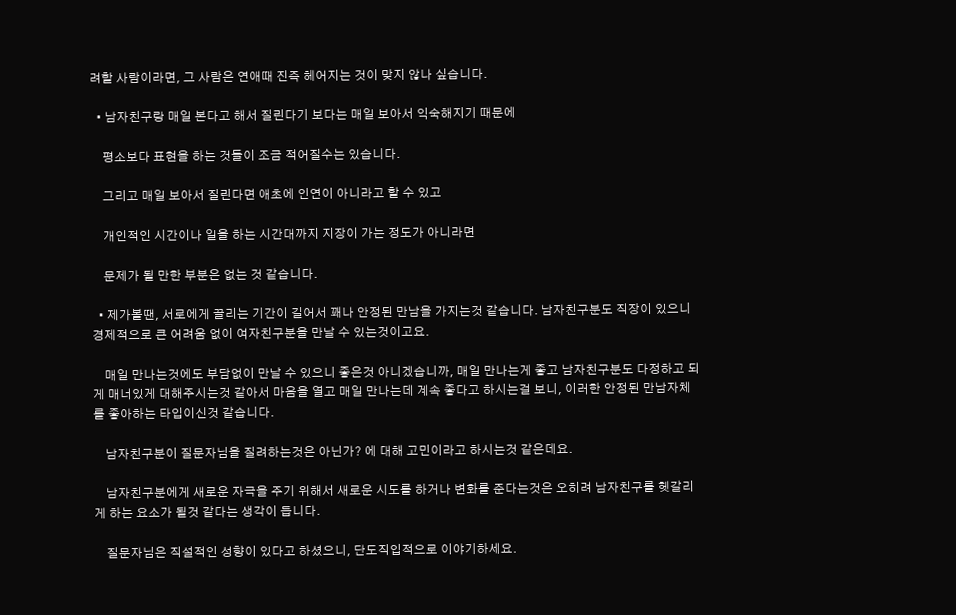려할 사람이라면, 그 사람은 연애때 진즉 헤어지는 것이 맞지 않나 싶습니다.

  • 남자친구랑 매일 본다고 해서 질린다기 보다는 매일 보아서 익숙해지기 때문에

    평소보다 표현을 하는 것들이 조금 적어질수는 있습니다.

    그리고 매일 보아서 질린다면 애초에 인연이 아니라고 할 수 있고

    개인적인 시간이나 일을 하는 시간대까지 지장이 가는 정도가 아니라면

    문제가 될 만한 부분은 없는 것 같습니다.

  • 제가볼땐, 서로에게 끌리는 기간이 길어서 꽤나 안정된 만남을 가지는것 같습니다. 남자친구분도 직장이 있으니 경제적으로 큰 어려움 없이 여자친구분을 만날 수 있는것이고요.

    매일 만나는것에도 부담없이 만날 수 있으니 좋은것 아니겠습니까, 매일 만나는게 좋고 남자친구분도 다정하고 되게 매너있게 대해주시는것 같아서 마음을 열고 매일 만나는데 계속 좋다고 하시는걸 보니, 이러한 안정된 만남자체를 좋아하는 타입이신것 같습니다.

    남자친구분이 질문자님을 질려하는것은 아닌가? 에 대해 고민이라고 하시는것 같은데요.

    남자친구분에게 새로운 자극을 주기 위해서 새로운 시도를 하거나 변화를 준다는것은 오히려 남자친구를 헷갈리게 하는 요소가 될것 같다는 생각이 듭니다.

    질문자님은 직설적인 성향이 있다고 하셨으니, 단도직입적으로 이야기하세요.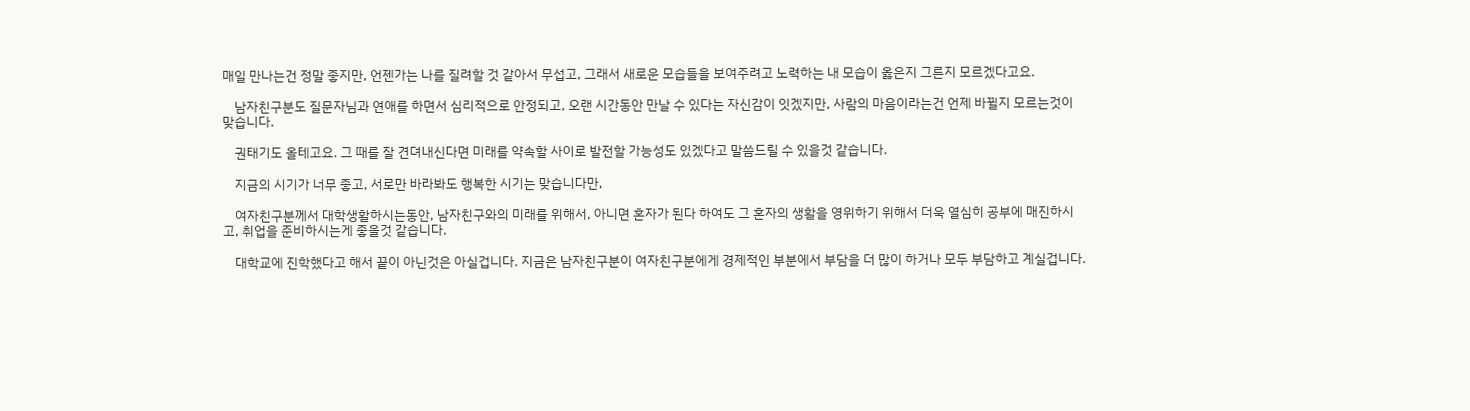매일 만나는건 정말 좋지만, 언젠가는 나를 질려할 것 같아서 무섭고, 그래서 새로운 모습들을 보여주려고 노력하는 내 모습이 옳은지 그른지 모르겠다고요.

    남자친구분도 질문자님과 연애를 하면서 심리적으로 안정되고, 오랜 시간동안 만날 수 있다는 자신감이 잇겠지만, 사람의 마음이라는건 언제 바뀔지 모르는것이 맞습니다.

    권태기도 올테고요. 그 때를 잘 견뎌내신다면 미래를 약속할 사이로 발전할 가능성도 있겠다고 말씀드릴 수 있을것 같습니다.

    지금의 시기가 너무 좋고, 서로만 바라봐도 행복한 시기는 맞습니다만,

    여자친구분께서 대학생활하시는동안, 남자친구와의 미래를 위해서, 아니면 혼자가 된다 하여도 그 혼자의 생활을 영위하기 위해서 더욱 열심히 공부에 매진하시고, 취업을 준비하시는게 좋을것 같습니다.

    대학교에 진학했다고 해서 끝이 아닌것은 아실겁니다. 지금은 남자친구분이 여자친구분에게 경제적인 부분에서 부담을 더 많이 하거나 모두 부담하고 계실겁니다.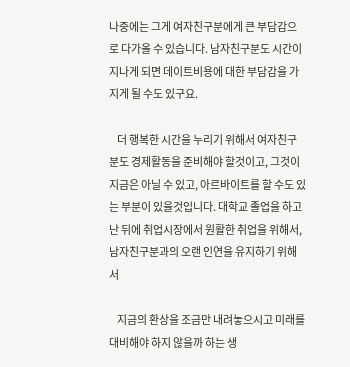나중에는 그게 여자친구분에게 큰 부담감으로 다가올 수 있습니다. 남자친구분도 시간이 지나게 되면 데이트비용에 대한 부담감을 가지게 될 수도 있구요.

    더 행복한 시간을 누리기 위해서 여자친구분도 경제활동을 준비해야 할것이고, 그것이 지금은 아닐 수 있고, 아르바이트를 할 수도 있는 부분이 있을것입니다. 대학교 졸업을 하고 난 뒤에 취업시장에서 원활한 취업을 위해서, 남자친구분과의 오랜 인연을 유지하기 위해서

    지금의 환상을 조금만 내려놓으시고 미래를 대비해야 하지 않을까 하는 생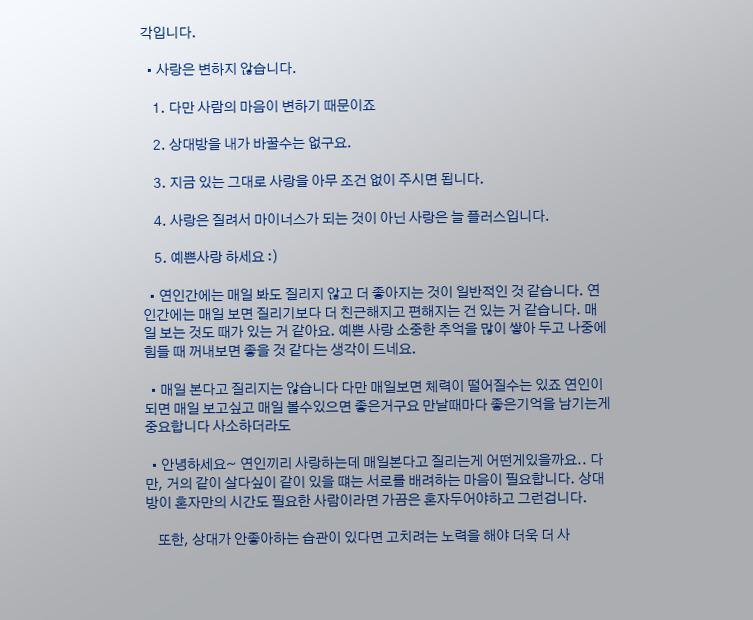각입니다.

  • 사랑은 변하지 않습니다.

    1. 다만 사람의 마음이 변하기 때문이죠

    2. 상대방을 내가 바꿀수는 없구요.

    3. 지금 있는 그대로 사랑을 아무 조건 없이 주시면 됩니다.

    4. 사랑은 질려서 마이너스가 되는 것이 아닌 사랑은 늘 플러스입니다.

    5. 예쁜사랑 하세요 :)

  • 연인간에는 매일 봐도 질리지 않고 더 좋아지는 것이 일반적인 것 같습니다. 연인간에는 매일 보면 질리기보다 더 친근해지고 편해지는 건 있는 거 같습니다. 매일 보는 것도 때가 있는 거 같아요. 예쁜 사랑 소중한 추억을 많이 쌓아 두고 나중에 힘들 때 꺼내보면 좋을 것 같다는 생각이 드네요.

  • 매일 본다고 질리지는 않습니다 다만 매일보면 체력이 떨어질수는 있죠 연인이되면 매일 보고싶고 매일 볼수있으면 좋은거구요 만날때마다 좋은기억을 남기는게 중요합니다 사소하더라도

  • 안녕하세요~ 연인끼리 사랑하는데 매일본다고 질리는게 어떤게있을까요.. 다만, 거의 같이 살다싶이 같이 있을 떄는 서로를 배려하는 마음이 필요합니다. 상대방이 혼자만의 시간도 필요한 사람이라면 가끔은 혼자두어야하고 그런겁니다.

    또한, 상대가 안좋아하는 습관이 있다면 고치려는 노력을 해야 더욱 더 사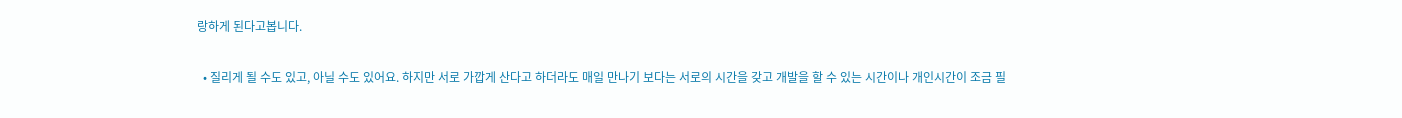랑하게 된다고봅니다.

  • 질리게 될 수도 있고, 아닐 수도 있어요. 하지만 서로 가깝게 산다고 하더라도 매일 만나기 보다는 서로의 시간을 갖고 개발을 할 수 있는 시간이나 개인시간이 조금 필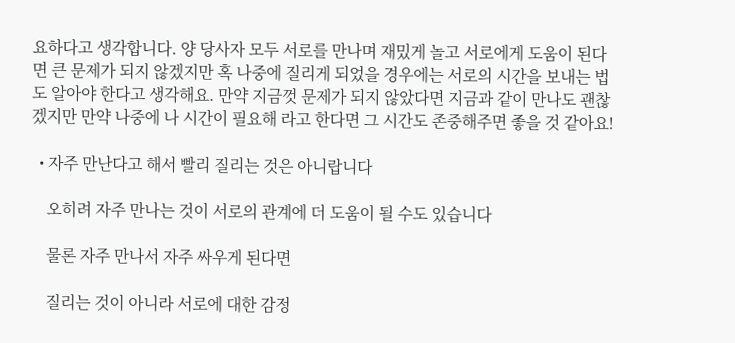요하다고 생각합니다. 양 당사자 모두 서로를 만나며 재밌게 놀고 서로에게 도움이 된다면 큰 문제가 되지 않겠지만 혹 나중에 질리게 되었을 경우에는 서로의 시간을 보내는 법도 알아야 한다고 생각해요. 만약 지금껏 문제가 되지 않았다면 지금과 같이 만나도 괜찮겠지만 만약 나중에 나 시간이 필요해 라고 한다면 그 시간도 존중해주면 좋을 것 같아요!

  • 자주 만난다고 해서 빨리 질리는 것은 아니랍니다

    오히려 자주 만나는 것이 서로의 관계에 더 도움이 될 수도 있습니다

    물론 자주 만나서 자주 싸우게 된다면

    질리는 것이 아니라 서로에 대한 감정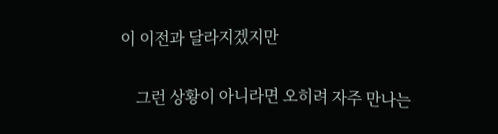이 이전과 달라지겠지만

    그런 상황이 아니라면 오히려 자주 만나는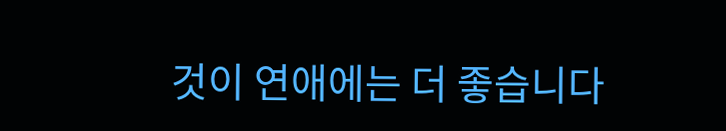것이 연애에는 더 좋습니다